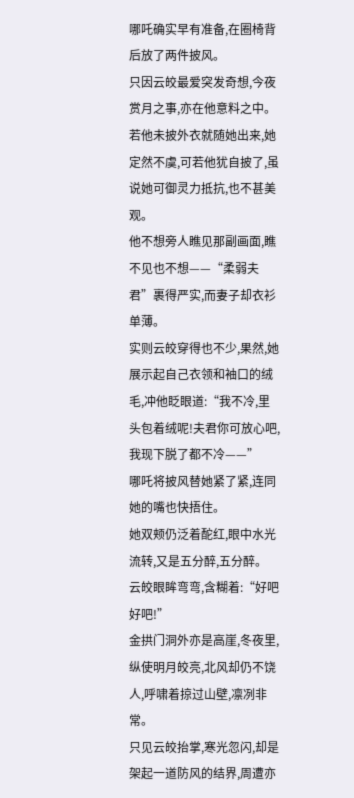哪吒确实早有准备,在圈椅背后放了两件披风。
只因云皎最爱突发奇想,今夜赏月之事,亦在他意料之中。
若他未披外衣就随她出来,她定然不虞,可若他犹自披了,虽说她可御灵力抵抗,也不甚美观。
他不想旁人瞧见那副画面,瞧不见也不想——“柔弱夫君”裹得严实,而妻子却衣衫单薄。
实则云皎穿得也不少,果然,她展示起自己衣领和袖口的绒毛,冲他眨眼道:“我不冷,里头包着绒呢!夫君你可放心吧,我现下脱了都不冷——”
哪吒将披风替她紧了紧,连同她的嘴也快捂住。
她双颊仍泛着酡红,眼中水光流转,又是五分醉,五分醉。
云皎眼眸弯弯,含糊着:“好吧好吧!”
金拱门洞外亦是高崖,冬夜里,纵使明月皎亮,北风却仍不饶人,呼啸着掠过山壁,凛冽非常。
只见云皎抬掌,寒光忽闪,却是架起一道防风的结界,周遭亦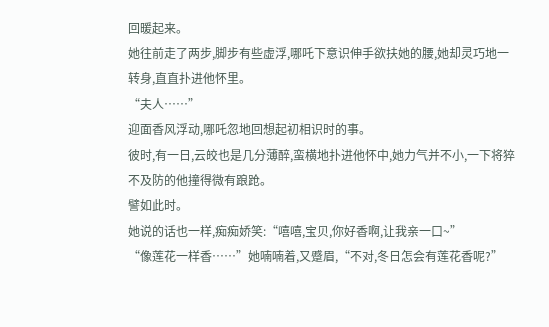回暖起来。
她往前走了两步,脚步有些虚浮,哪吒下意识伸手欲扶她的腰,她却灵巧地一转身,直直扑进他怀里。
“夫人……”
迎面香风浮动,哪吒忽地回想起初相识时的事。
彼时,有一日,云皎也是几分薄醉,蛮横地扑进他怀中,她力气并不小,一下将猝不及防的他撞得微有踉跄。
譬如此时。
她说的话也一样,痴痴娇笑:“嘻嘻,宝贝,你好香啊,让我亲一口~”
“像莲花一样香……”她喃喃着,又蹙眉,“不对,冬日怎会有莲花香呢?”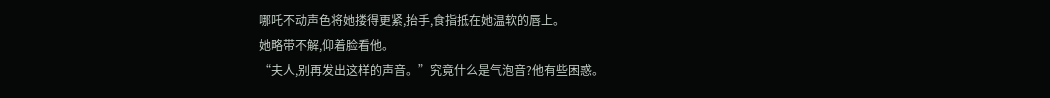哪吒不动声色将她搂得更紧,抬手,食指抵在她温软的唇上。
她略带不解,仰着脸看他。
“夫人,别再发出这样的声音。”究竟什么是气泡音?他有些困惑。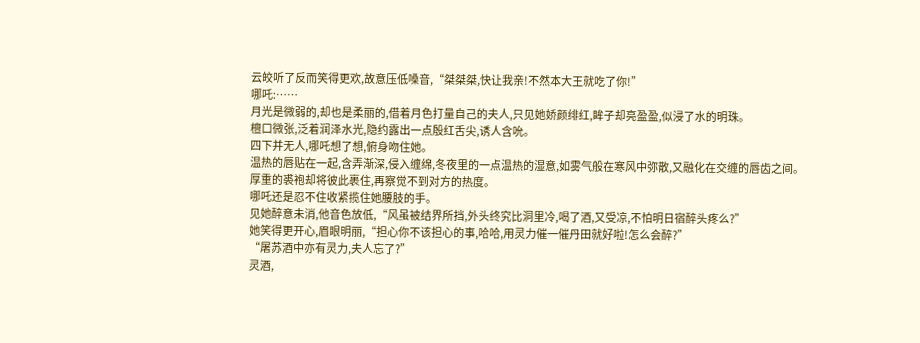云皎听了反而笑得更欢,故意压低嗓音,“桀桀桀,快让我亲!不然本大王就吃了你!”
哪吒:……
月光是微弱的,却也是柔丽的,借着月色打量自己的夫人,只见她娇颜绯红,眸子却亮盈盈,似浸了水的明珠。
檀口微张,泛着润泽水光,隐约露出一点殷红舌尖,诱人含吮。
四下并无人,哪吒想了想,俯身吻住她。
温热的唇贴在一起,含弄渐深,侵入缠绵,冬夜里的一点温热的湿意,如雾气般在寒风中弥散,又融化在交缠的唇齿之间。
厚重的裘袍却将彼此裹住,再察觉不到对方的热度。
哪吒还是忍不住收紧揽住她腰肢的手。
见她醉意未消,他音色放低,“风虽被结界所挡,外头终究比洞里冷,喝了酒,又受凉,不怕明日宿醉头疼么?”
她笑得更开心,眉眼明丽,“担心你不该担心的事,哈哈,用灵力催一催丹田就好啦!怎么会醉?”
“屠苏酒中亦有灵力,夫人忘了?”
灵酒,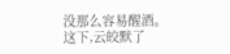没那么容易醒酒。
这下,云皎默了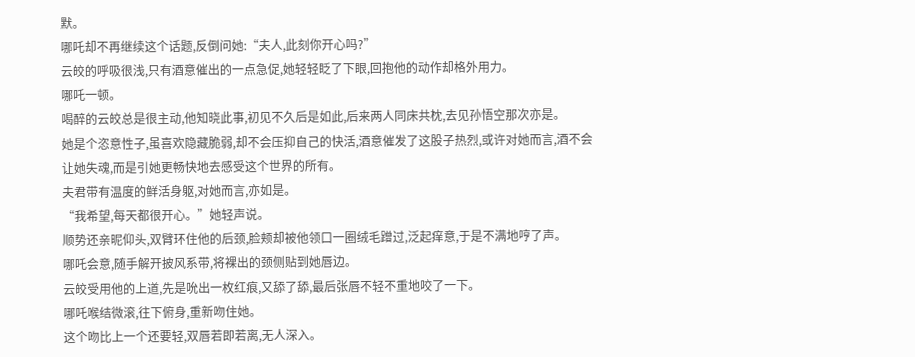默。
哪吒却不再继续这个话题,反倒问她:“夫人,此刻你开心吗?”
云皎的呼吸很浅,只有酒意催出的一点急促,她轻轻眨了下眼,回抱他的动作却格外用力。
哪吒一顿。
喝醉的云皎总是很主动,他知晓此事,初见不久后是如此,后来两人同床共枕,去见孙悟空那次亦是。
她是个恣意性子,虽喜欢隐藏脆弱,却不会压抑自己的快活,酒意催发了这股子热烈,或许对她而言,酒不会让她失魂,而是引她更畅快地去感受这个世界的所有。
夫君带有温度的鲜活身躯,对她而言,亦如是。
“我希望,每天都很开心。”她轻声说。
顺势还亲昵仰头,双臂环住他的后颈,脸颊却被他领口一圈绒毛蹭过,泛起痒意,于是不满地哼了声。
哪吒会意,随手解开披风系带,将裸出的颈侧贴到她唇边。
云皎受用他的上道,先是吮出一枚红痕,又舔了舔,最后张唇不轻不重地咬了一下。
哪吒喉结微滚,往下俯身,重新吻住她。
这个吻比上一个还要轻,双唇若即若离,无人深入。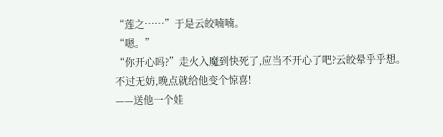“莲之……”于是云皎喃喃。
“嗯。”
“你开心吗?”走火入魔到快死了,应当不开心了吧?云皎晕乎乎想。
不过无妨,晚点就给他变个惊喜!
——送他一个娃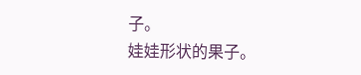子。
娃娃形状的果子。